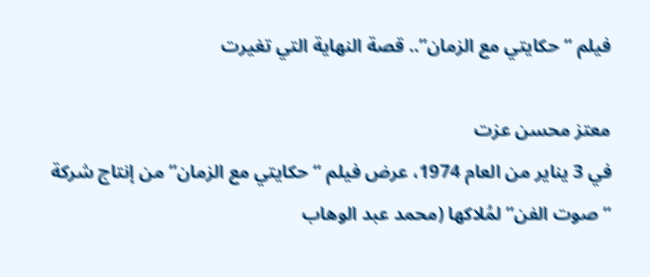فيلم “حكايتي مع الزمان”.. قصة النهاية التي تغيرت

معتز محسن عزت
في 3 يناير من العام 1974، عرض فيلم “حكايتي مع الزمان” من إنتاج شركة “صوت الفن” لمُلاكها (محمد عبد الوهاب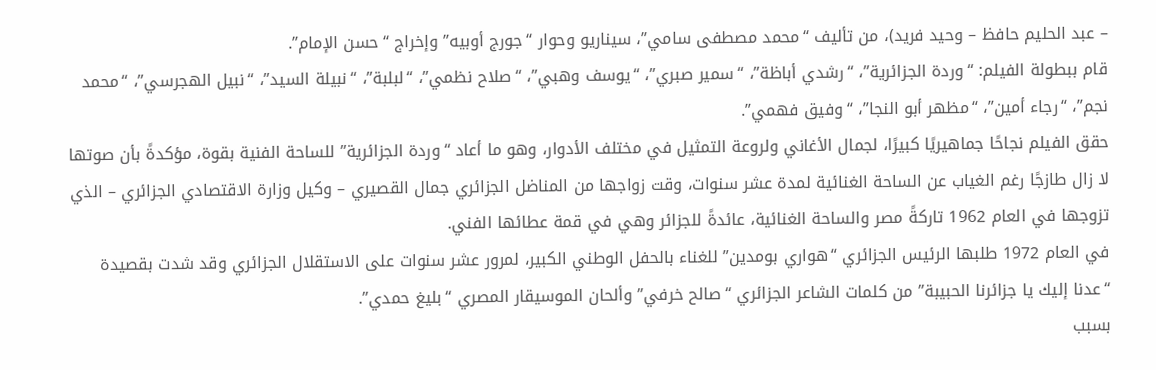– عبد الحليم حافظ – وحيد فريد)، من تأليف “محمد مصطفى سامي”، سيناريو وحوار “جورج أوبيه” وإخراج “حسن الإمام”.
قام ببطولة الفيلم: “وردة الجزائرية”، “رشدي أباظة”، “سمير صبري”، “يوسف وهبي”، “صلاح نظمي”، “لبلبة”، “نبيلة السيد”، “نبيل الهجرسي”، “محمد نجم”، “رجاء أمين”، “مظهر أبو النجا”، “وفيق فهمي”.
حقق الفيلم نجاحًا جماهيريًا كبيرًا، لجمال الأغاني ولروعة التمثيل في مختلف الأدوار، وهو ما أعاد “وردة الجزائرية” للساحة الفنية بقوة، مؤكدةً بأن صوتها لا زال طازجًا رغم الغياب عن الساحة الغنائية لمدة عشر سنوات، وقت زواجها من المناضل الجزائري جمال القصيري – وكيل وزارة الاقتصادي الجزائري – الذي تزوجها في العام 1962 تاركةً مصر والساحة الغنائية، عائدةً للجزائر وهي في قمة عطائها الفني.
في العام 1972 طلبها الرئيس الجزائري “هواري بومدين” للغناء بالحفل الوطني الكبير، لمرور عشر سنوات على الاستقلال الجزائري وقد شدت بقصيدة “عدنا إليك يا جزائرنا الحبيبة” من كلمات الشاعر الجزائري “صالح خرفي” وألحان الموسيقار المصري “بليغ حمدي”.
بسبب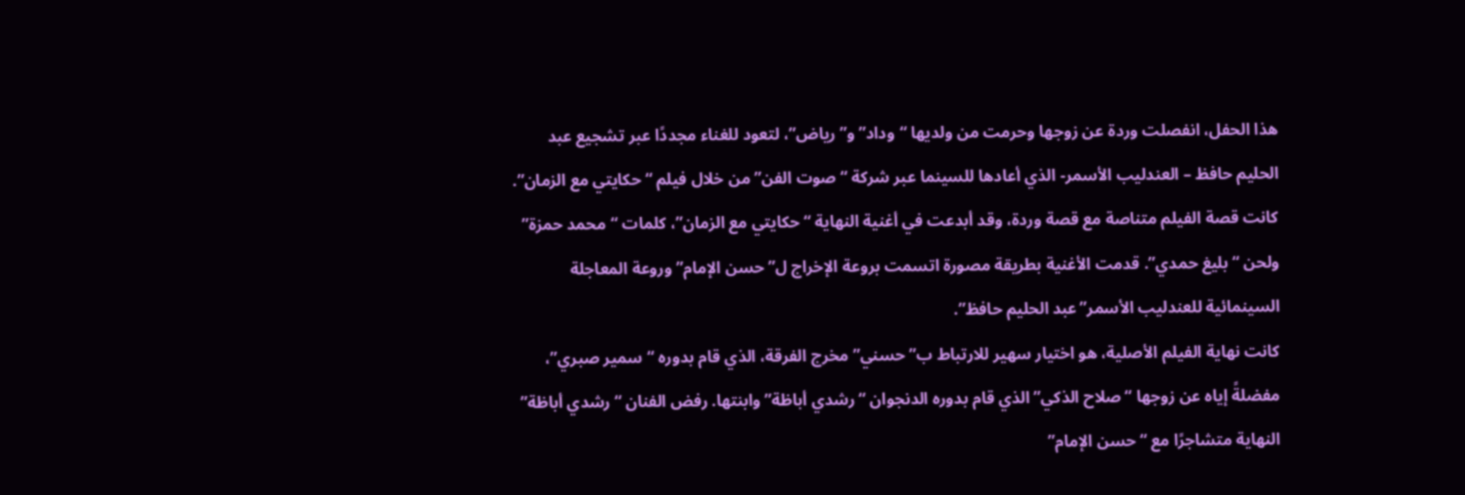هذا الحفل، انفصلت وردة عن زوجها وحرمت من ولديها “وداد” و”رياض”، لتعود للغناء مجددًا عبر تشجيع عبد الحليم حافظ – العندليب الأسمر- الذي أعادها للسينما عبر شركة “صوت الفن” من خلال فيلم “حكايتي مع الزمان”.
كانت قصة الفيلم متناصة مع قصة وردة، وقد أبدعت في أغنية النهاية “حكايتي مع الزمان”، كلمات “محمد حمزة” ولحن “بليغ حمدي”. قدمت الأغنية بطريقة مصورة اتسمت بروعة الإخراج ل”حسن الإمام” وروعة المعاجلة السينمائية للعندليب الأسمر”عبد الحليم حافظ”.
كانت نهاية الفيلم الأصلية، هو اختيار سهير للارتباط ب”حسني” مخرج الفرقة، الذي قام بدوره “سمير صبري”، مفضلةً إياه عن زوجها “صلاح الذكي” الذي قام بدوره الدنجوان “رشدي أباظة” وابنتها. رفض الفنان “رشدي أباظة” النهاية متشاجرًا مع “حسن الإمام”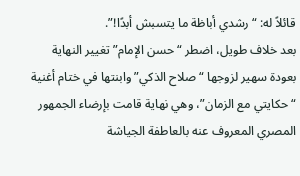قائلاً له: “رشدي أباظة ما يتسبش أبدًا!”.
بعد خلاف طويل، اضطر “حسن الإمام” تغيير النهاية بعودة سهير لزوجها “صلاح الذكي” وابنتها في ختام أغنية “حكايتي مع الزمان”، وهي نهاية قامت بإرضاء الجمهور المصري المعروف عنه بالعاطفة الجياشة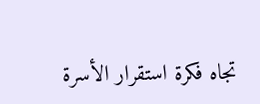تجاه فكرة استقرار الأسرة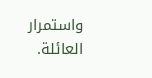واستمرار العائلة.